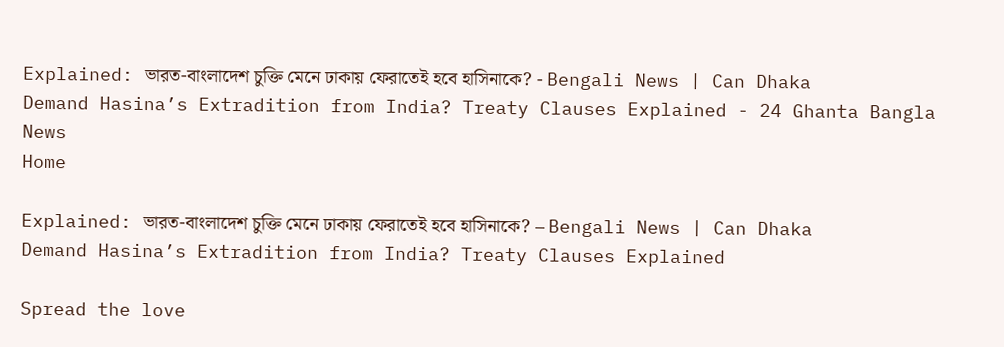Explained: ভারত-বাংলাদেশ চুক্তি মেনে ঢাকায় ফেরাতেই হবে হাসিনাকে? - Bengali News | Can Dhaka Demand Hasina’s Extradition from India? Treaty Clauses Explained - 24 Ghanta Bangla News
Home

Explained: ভারত-বাংলাদেশ চুক্তি মেনে ঢাকায় ফেরাতেই হবে হাসিনাকে? – Bengali News | Can Dhaka Demand Hasina’s Extradition from India? Treaty Clauses Explained

Spread the love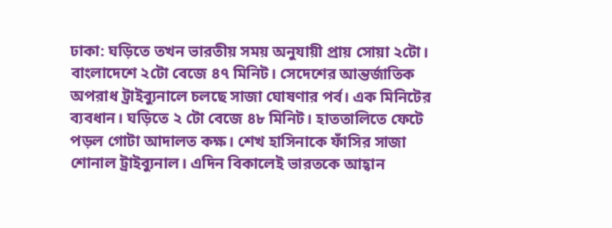ঢাকা: ঘড়িতে তখন ভারতীয় সময় অনুযায়ী প্রায় সোয়া ২টো। বাংলাদেশে ২টো বেজে ৪৭ মিনিট। সেদেশের আন্তর্জাতিক অপরাধ ট্রাইব্যুনালে চলছে সাজা ঘোষণার পর্ব। এক মিনিটের ব্যবধান। ঘড়িতে ২ টো বেজে ৪৮ মিনিট। হাততালিতে ফেটে পড়ল গোটা আদালত কক্ষ। শেখ হাসিনাকে ফাঁসির সাজা শোনাল ট্রাইব্যুনাল। এদিন বিকালেই ভারতকে আহ্বান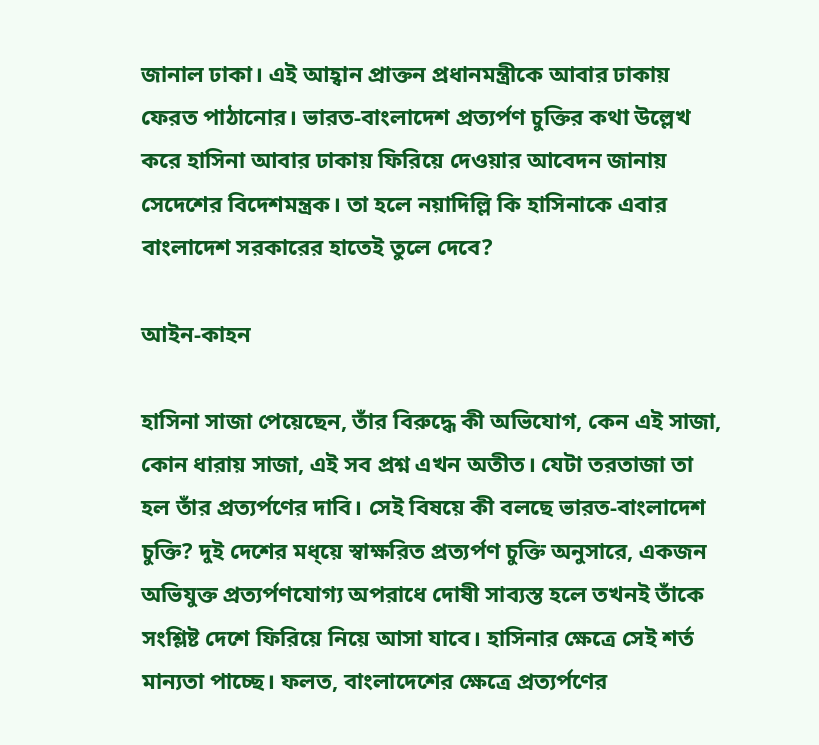জানাল ঢাকা। এই আহ্বান প্রাক্তন প্রধানমন্ত্রীকে আবার ঢাকায় ফেরত পাঠানোর। ভারত-বাংলাদেশ প্রত্যর্পণ চুক্তির কথা উল্লেখ করে হাসিনা আবার ঢাকায় ফিরিয়ে দেওয়ার আবেদন জানায় সেদেশের বিদেশমন্ত্রক। তা হলে নয়াদিল্লি কি হাসিনাকে এবার বাংলাদেশ সরকারের হাতেই তুলে দেবে?

আইন-কাহন

হাসিনা সাজা পেয়েছেন, তাঁর বিরুদ্ধে কী অভিযোগ, কেন এই সাজা, কোন ধারায় সাজা, এই সব প্রশ্ন এখন অতীত। যেটা তরতাজা তা হল তাঁর প্রত্যর্পণের দাবি। সেই বিষয়ে কী বলছে ভারত-বাংলাদেশ চুক্তি? দুই দেশের মধ্য়ে স্বাক্ষরিত প্রত্যর্পণ চুক্তি অনুসারে, একজন অভিযুক্ত প্রত্যর্পণযোগ্য অপরাধে দোষী সাব্যস্ত হলে তখনই তাঁকে সংশ্লিষ্ট দেশে ফিরিয়ে নিয়ে আসা যাবে। হাসিনার ক্ষেত্রে সেই শর্ত মান্যতা পাচ্ছে। ফলত, বাংলাদেশের ক্ষেত্রে প্রত্যর্পণের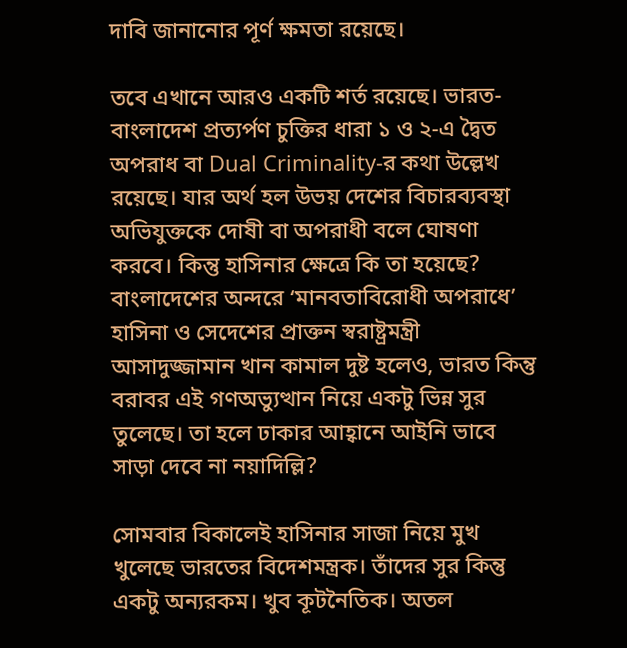দাবি জানানোর পূর্ণ ক্ষমতা রয়েছে।

তবে এখানে আরও একটি শর্ত রয়েছে। ভারত-বাংলাদেশ প্রত্যর্পণ চুক্তির ধারা ১ ও ২-এ দ্বৈত অপরাধ বা Dual Criminality-র কথা উল্লেখ রয়েছে। যার অর্থ হল উভয় দেশের বিচারব্যবস্থা অভিযুক্তকে দোষী বা অপরাধী বলে ঘোষণা করবে। কিন্তু হাসিনার ক্ষেত্রে কি তা হয়েছে? বাংলাদেশের অন্দরে ‘মানবতাবিরোধী অপরাধে’ হাসিনা ও সেদেশের প্রাক্তন স্বরাষ্ট্রমন্ত্রী আসাদুজ্জামান খান কামাল দুষ্ট হলেও, ভারত কিন্তু বরাবর এই গণঅভ্যুত্থান নিয়ে একটু ভিন্ন সুর তুলেছে। তা হলে ঢাকার আহ্বানে আইনি ভাবে সাড়া দেবে না নয়াদিল্লি?

সোমবার বিকালেই হাসিনার সাজা নিয়ে মুখ খুলেছে ভারতের বিদেশমন্ত্রক। তাঁদের সুর কিন্তু একটু অন্যরকম। খুব কূটনৈতিক। অতল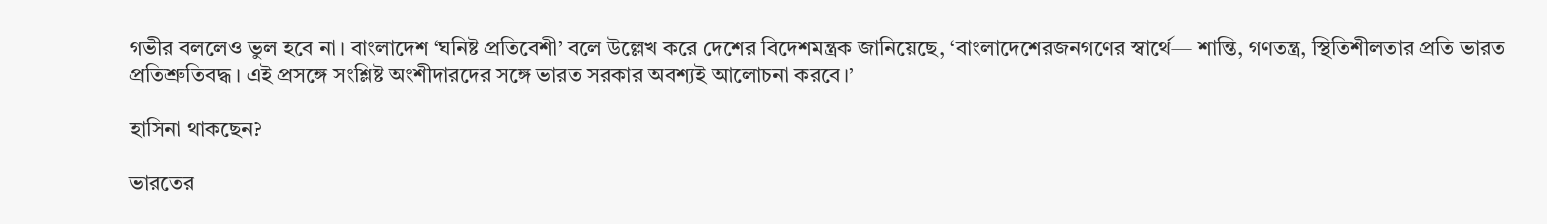গভীর বললেও ভুল হবে না। বাংলাদেশ ‘ঘনিষ্ট প্রতিবেশী’ বলে উল্লেখ করে দেশের বিদেশমন্ত্রক জানিয়েছে, ‘বাংলাদেশেরজনগণের স্বার্থে— শান্তি, গণতন্ত্র, স্থিতিশীলতার প্রতি ভারত প্রতিশ্রুতিবদ্ধ। এই প্রসঙ্গে সংশ্লিষ্ট অংশীদারদের সঙ্গে ভারত সরকার অবশ্যই আলোচনা করবে।’

হাসিনা থাকছেন?

ভারতের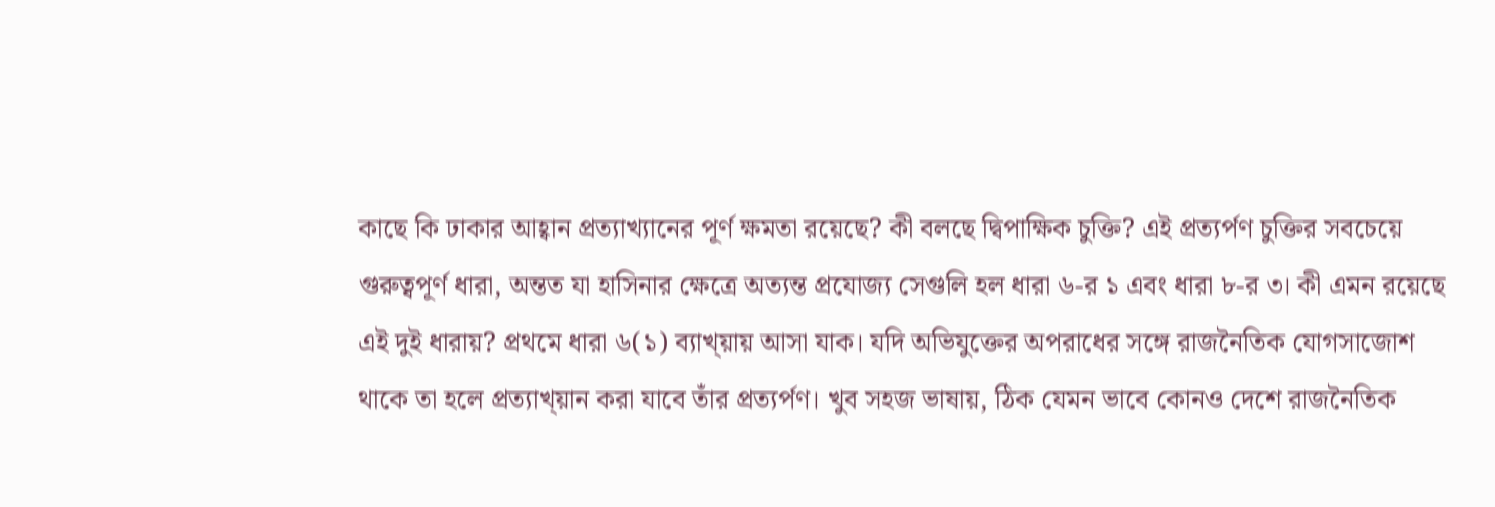কাছে কি ঢাকার আহ্বান প্রত্যাখ্যানের পূর্ণ ক্ষমতা রয়েছে? কী বলছে দ্বিপাক্ষিক চুক্তি? এই প্রত্যর্পণ চুক্তির সবচেয়ে গুরুত্বপূর্ণ ধারা, অন্তত যা হাসিনার ক্ষেত্রে অত্যন্ত প্রযোজ্য সেগুলি হল ধারা ৬-র ১ এবং ধারা ৮-র ৩। কী এমন রয়েছে এই দুই ধারায়? প্রথমে ধারা ৬(১) ব্যাখ্য়ায় আসা যাক। যদি অভিযুক্তের অপরাধের সঙ্গে রাজনৈতিক যোগসাজোশ থাকে তা হলে প্রত্যাখ্য়ান করা যাবে তাঁর প্রত্যর্পণ। খুব সহজ ভাষায়, ঠিক যেমন ভাবে কোনও দেশে রাজনৈতিক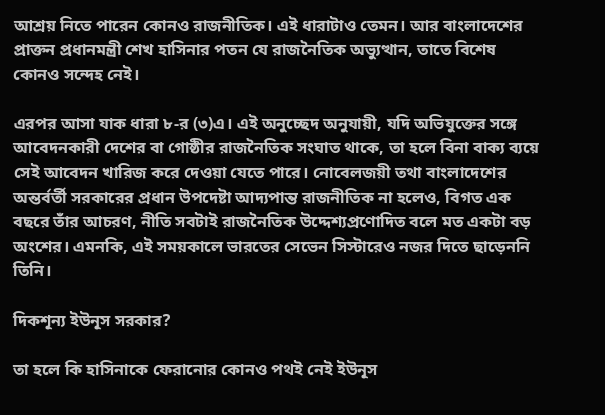আশ্রয় নিতে পারেন কোনও রাজনীতিক। এই ধারাটাও তেমন। আর বাংলাদেশের প্রাক্তন প্রধানমন্ত্রী শেখ হাসিনার পতন যে রাজনৈতিক অভ্যুত্থান, তাতে বিশেষ কোনও সন্দেহ নেই।

এরপর আসা যাক ধারা ৮-র (৩)এ। এই অনুচ্ছেদ অনুযায়ী, যদি অভিযুক্তের সঙ্গে আবেদনকারী দেশের বা গোষ্ঠীর রাজনৈতিক সংঘাত থাকে, তা হলে বিনা বাক্য ব্যয়ে সেই আবেদন খারিজ করে দেওয়া যেতে পারে। নোবেলজয়ী তথা বাংলাদেশের অন্তর্বর্তী সরকারের প্রধান উপদেষ্টা আদ্যপান্ত রাজনীতিক না হলেও, বিগত এক বছরে তাঁর আচরণ, নীতি সবটাই রাজনৈতিক উদ্দেশ্যপ্রণোদিত বলে মত একটা বড় অংশের। এমনকি, এই সময়কালে ভারতের সেভেন সিস্টারেও নজর দিতে ছাড়েননি তিনি।

দিকশূন্য ইউনূস সরকার?

তা হলে কি হাসিনাকে ফেরানোর কোনও পথই নেই ইউনূস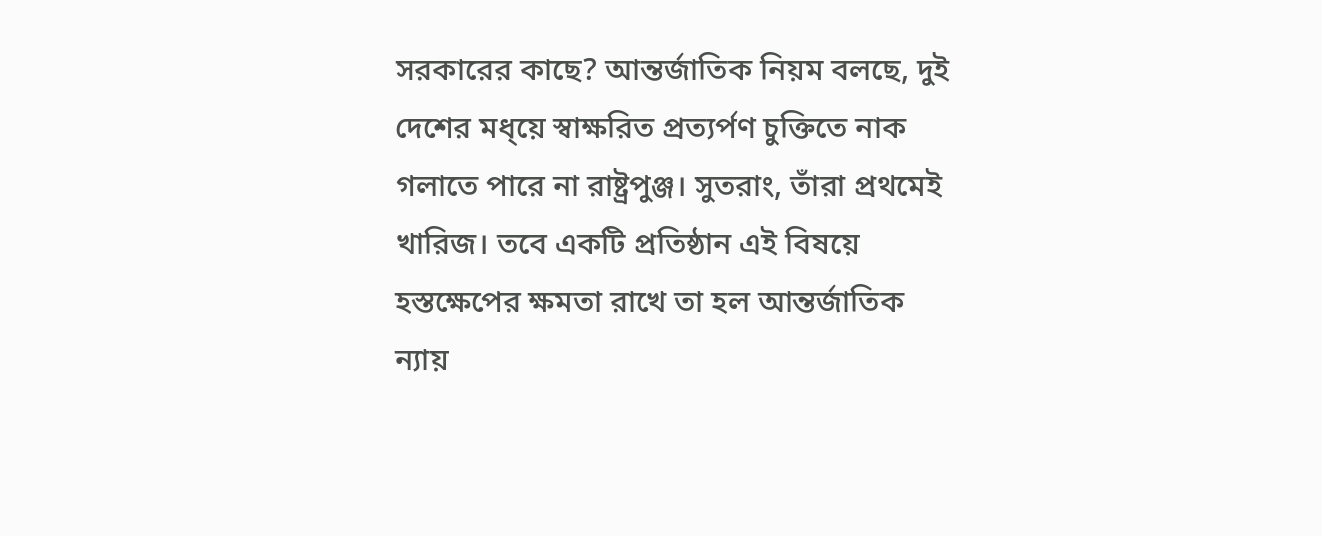সরকারের কাছে? আন্তর্জাতিক নিয়ম বলছে, দুই দেশের মধ্য়ে স্বাক্ষরিত প্রত্যর্পণ চুক্তিতে নাক গলাতে পারে না রাষ্ট্রপুঞ্জ। সুতরাং, তাঁরা প্রথমেই খারিজ। তবে একটি প্রতিষ্ঠান এই বিষয়ে হস্তক্ষেপের ক্ষমতা রাখে তা হল আন্তর্জাতিক ন্যায়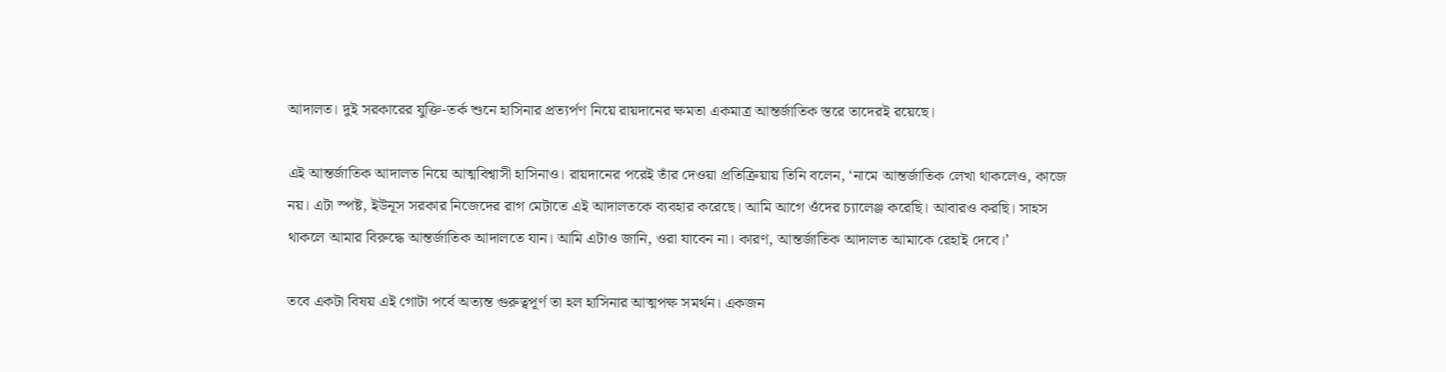আদালত। দুই সরকারের যুক্তি-তর্ক শুনে হাসিনার প্রত্যর্পণ নিয়ে রায়দানের ক্ষমতা একমাত্র আন্তর্জাতিক স্তরে তাদেরই রয়েছে।

এই আন্তর্জাতিক আদালত নিয়ে আত্মবিশ্বাসী হাসিনাও। রায়দানের পরেই তাঁর দেওয়া প্রতিক্রিয়ায় তিনি বলেন, ‘নামে আন্তর্জাতিক লেখা থাকলেও, কাজে নয়। এটা স্পষ্ট, ইউনূস সরকার নিজেদের রাগ মেটাতে এই আদালতকে ব্যবহার করেছে। আমি আগে ওঁদের চ্যালেঞ্জ করেছি। আবারও করছি। সাহস থাকলে আমার বিরুদ্ধে আন্তর্জাতিক আদালতে যান। আমি এটাও জানি, ওরা যাবেন না। কারণ, আন্তর্জাতিক আদালত আমাকে রেহাই দেবে।’

তবে একটা বিষয় এই গোটা পর্বে অত্যন্ত গুরুত্বপূর্ণ তা হল হাসিনার আত্মপক্ষ সমর্থন। একজন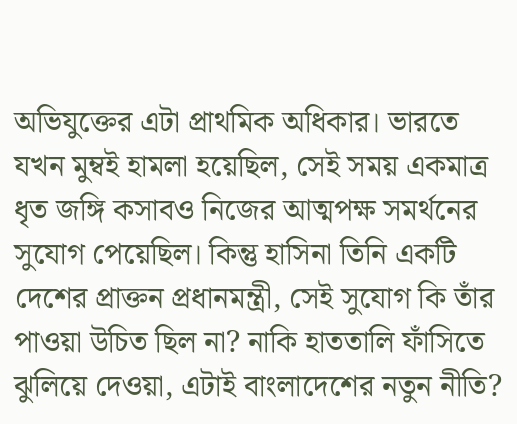অভিযুক্তের এটা প্রাথমিক অধিকার। ভারতে যখন মুম্বই হামলা হয়েছিল, সেই সময় একমাত্র ধৃত জঙ্গি কসাবও নিজের আত্মপক্ষ সমর্থনের সুযোগ পেয়েছিল। কিন্তু হাসিনা তিনি একটি দেশের প্রাক্তন প্রধানমন্ত্রী, সেই সুযোগ কি তাঁর পাওয়া উচিত ছিল না? নাকি হাততালি ফাঁসিতে ঝুলিয়ে দেওয়া, এটাই বাংলাদেশের নতুন নীতি?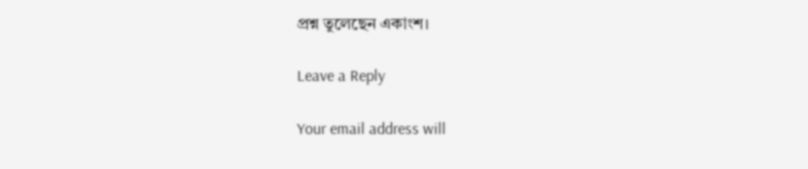প্রশ্ন তুলেছেন একাংশ।

Leave a Reply

Your email address will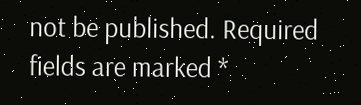not be published. Required fields are marked *